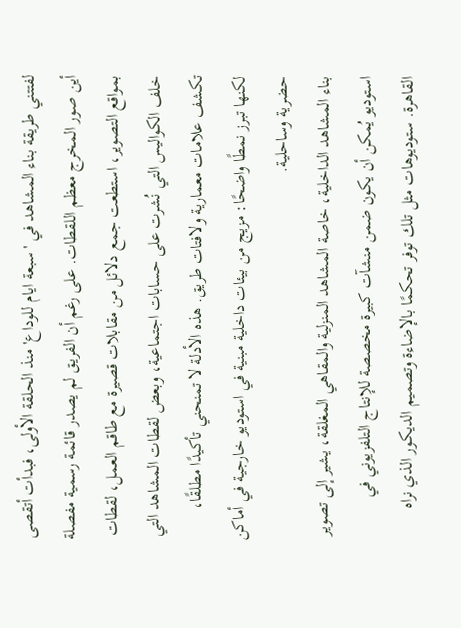لفتتني طريقة بناء المشاهد في 'سبعة ايام للوداع' منذ الحلقة الأولى، فبدأت أتقصى أين صور المخرج معظم اللقطات. على رغم أن الفريق لم يصدر قائمة رسمية مفصلة بمواقع التصوير، استطعت جمع دلائل من مقابلات قصيرة مع طاقم العمل، لقطات خلف الكواليس التي نُشرت على حسابات اجتماعية، وبعض لقطات المشاهد التي تكشف علامات معمارية ولافتات طريق. هذه الأدلة لا تمنحني تأكيدًا مطلقًا، لكنها تبرز نمطًا واضحًا: مزيج من بيئات داخلية مبنية في استوديو خارجية في أماكن حضرية وساحلية.
بناء المشاهد الداخلية، خاصة المشاهد المنزلية والمقاهي المغلقة، يشير إلى تصوير استوديو يُمكن أن يكون ضمن منشآت كبيرة مخصصة للإنتاج التلفزيوني في القاهرة. ستوديوهات مثل تلك توفر تحكمًا بالإضاءة وتصميم الديكور الذي نراه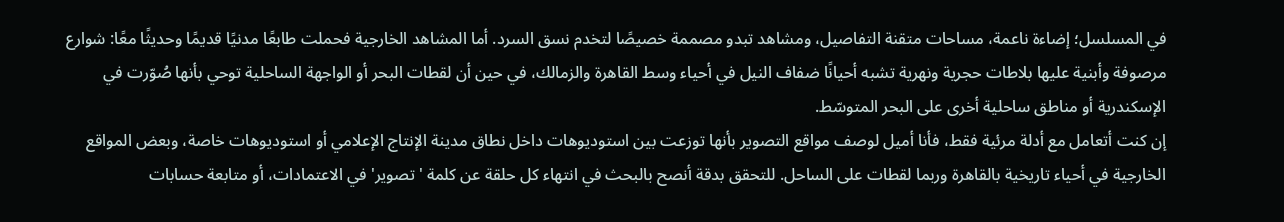في المسلسل؛ إضاءة ناعمة، مساحات متقنة التفاصيل، ومشاهد تبدو مصممة خصيصًا لتخدم نسق السرد. أما المشاهد الخارجية فحملت طابعًا مدنيًا قديمًا وحديثًا معًا: شوارع مرصوفة وأبنية عليها بلاطات حجرية ونهرية تشبه أحيانًا ضفاف النيل في أحياء وسط القاهرة والزمالك، في حين أن لقطات البحر أو الواجهة الساحلية توحي بأنها صُوّرت في الإسكندرية أو مناطق ساحلية أخرى على البحر المتوسّط.
إن كنت أتعامل مع أدلة مرئية فقط، فأنا أميل لوصف مواقع التصوير بأنها توزعت بين استوديوهات داخل نطاق مدينة الإنتاج الإعلامي أو استوديوهات خاصة، وبعض المواقع الخارجية في أحياء تاريخية بالقاهرة وربما لقطات على الساحل. للتحقق بدقة أنصح بالبحث في انتهاء كل حلقة عن كلمة 'تصوير' في الاعتمادات، أو متابعة حسابات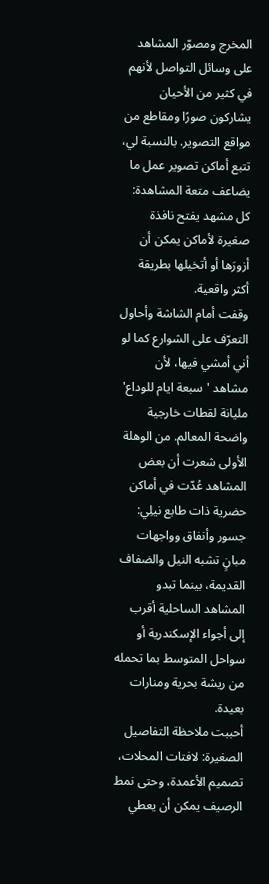المخرج ومصوّر المشاهد على وسائل التواصل لأنهم في كثير من الأحيان يشاركون صورًا ومقاطع من مواقع التصوير. بالنسبة لي، تتبع أماكن تصوير عمل ما يضاعف متعة المشاهدة: كل مشهد يفتح نافذة صغيرة لأماكن يمكن أن أزورَها أو أتخيلها بطريقة أكثر واقعية.
وقفت أمام الشاشة وأحاول التعرّف على الشوارع كما لو أني أمشي فيها، لأن مشاهد 'سبعة ايام للوداع' مليانة لقطات خارجية واضحة المعالم. من الوهلة الأولى شعرت أن بعض المشاهد عُدّت في أماكن حضرية ذات طابع نيلِي: جسور وأنفاق وواجهات مبانٍ تشبه النيل والضفاف القديمة، بينما تبدو المشاهد الساحلية أقرب إلى أجواء الإسكندرية أو سواحل المتوسط بما تحمله من ريشة بحرية ومنارات بعيدة.
أحببت ملاحظة التفاصيل الصغيرة: لافتات المحلات، تصميم الأعمدة، وحتى نمط الرصيف يمكن أن يعطي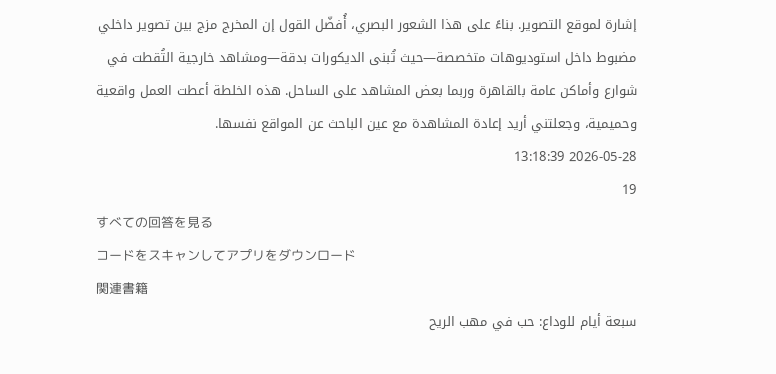إشارة لموقع التصوير. بناءً على هذا الشعور البصري، أُفضّل القول إن المخرج مزج بين تصوير داخلي مضبوط داخل استوديوهات متخصصة—حيث تُبنى الديكورات بدقة—ومشاهد خارجية التُقطت في شوارع وأماكن عامة بالقاهرة وربما بعض المشاهد على الساحل. هذه الخلطة أعطت العمل واقعية وحميمية، وجعلتني أريد إعادة المشاهدة مع عين الباحث عن المواقع نفسها.
2026-05-28 13:18:39
19
すべての回答を見る
コードをスキャンしてアプリをダウンロード
関連書籍
سبعة أيام للوداع: حب في مهب الريح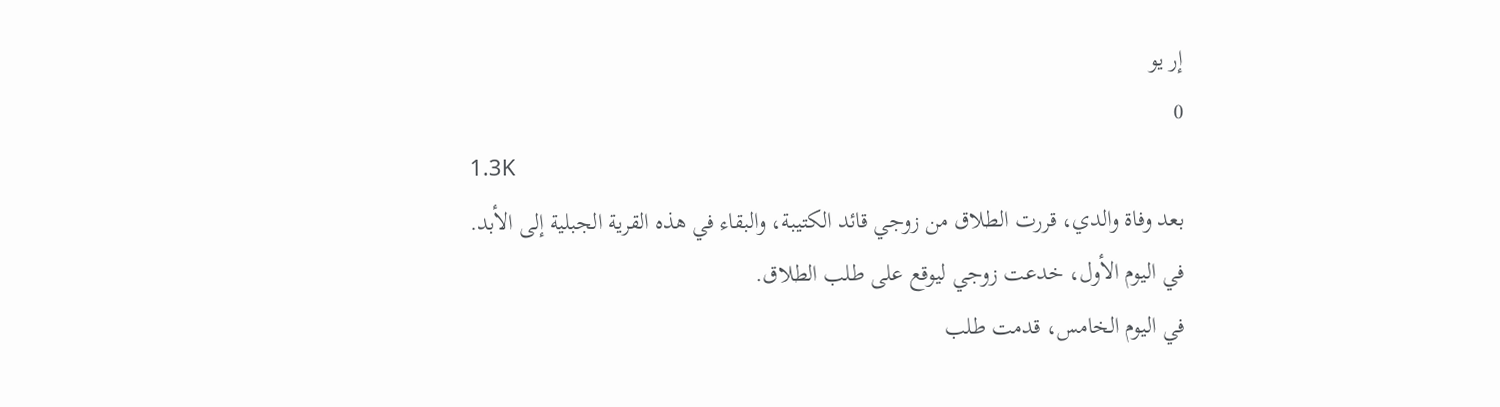إر يو
0
1.3K
بعد وفاة والدي، قررت الطلاق من زوجي قائد الكتيبة، والبقاء في هذه القرية الجبلية إلى الأبد.
في اليوم الأول، خدعت زوجي ليوقع على طلب الطلاق.
في اليوم الخامس، قدمت طلب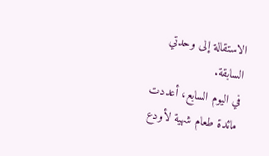الاستقالة إلى وحدتي السابقة.
في اليوم السابع، أعددت مائدة طعام شهية لأودع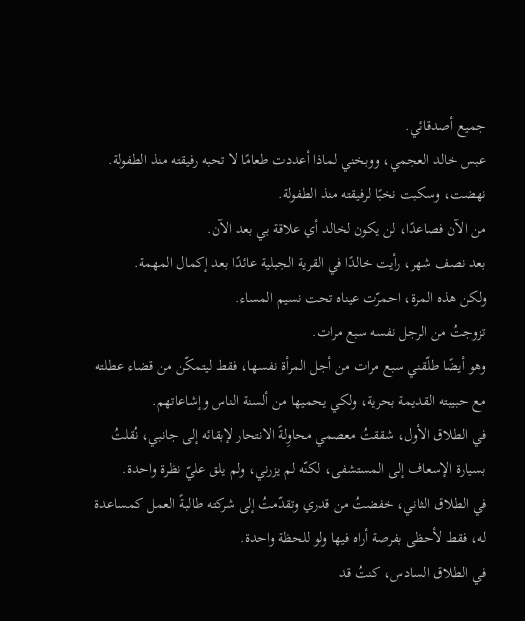جميع أصدقائي.
عبس خالد العجمي، ووبخني لماذا أعددت طعامًا لا تحبه رفيقته منذ الطفولة.
نهضت، وسكبت نخبًا لرفيقته منذ الطفولة.
من الآن فصاعدًا، لن يكون لخالد أي علاقة بي بعد الآن.
بعد نصف شهر، رأيت خالدًا في القرية الجبلية عائدًا بعد إكمال المهمة.
ولكن هذه المرة، احمرّت عيناه تحت نسيم المساء.
تزوجتُ من الرجل نفسه سبع مرات.
وهو أيضًا طلّقني سبع مرات من أجل المرأة نفسها، فقط ليتمكّن من قضاء عطلته مع حبيبته القديمة بحرية، ولكي يحميها من ألسنة الناس وإشاعاتهم.
في الطلاق الأول، شققتُ معصمي محاوِلةً الانتحار لإبقائه إلى جانبي، نُقلتُ بسيارة الإسعاف إلى المستشفى، لكنّه لم يزرني، ولم يلق عليّ نظرة واحدة.
في الطلاق الثاني، خفضتُ من قدري وتقدّمتُ إلى شركته طالبةً العمل كمساعدة له، فقط لأحظى بفرصة أراه فيها ولو للحظة واحدة.
في الطلاق السادس، كنتُ قد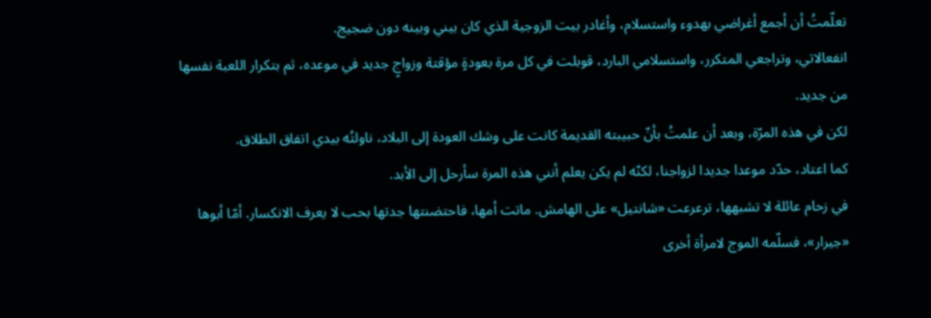تعلّمتُ أن أجمع أغراضي بهدوء واستسلام، وأغادر بيت الزوجية الذي كان بيني وبينه دون ضجيج.
انفعالاتي، وتراجعي المتكرر، واستسلامي البارد، قوبلت في كل مرة بعودةٍ مؤقتة وزواجٍ جديد في موعده، ثم بتكرار اللعبة نفسها من جديد.
لكن في هذه المرّة، وبعد أن علمتُ بأنّ حبيبته القديمة كانت على وشك العودة إلى البلاد، ناولتُه بيدي اتفاق الطلاق.
كما اعتاد، حدّد موعدا جديدا لزواجنا، لكنّه لم يكن يعلم أنني هذه المرة سأرحل إلى الأبد.
في زحام عائلة لا تشبهها، ترعرعت «شانتيل» على الهامش. ماتت أمها، فاحتضنتها جدتها بحب لا يعرف الانكسار. أمّا أبوها «جيرار»، فسلّمه الموج لامرأة أخرى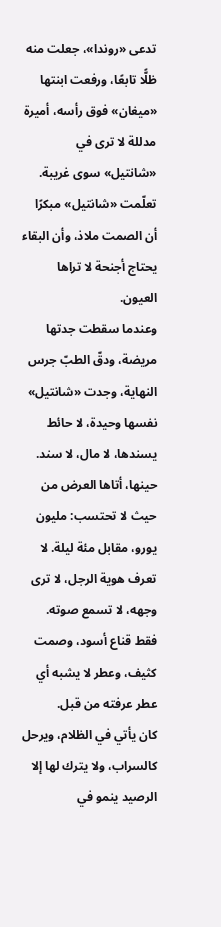تدعى «روندا»، جعلت منه ظلًّا تابعًا، ورفعت ابنتها «ميغان» فوق رأسه، أميرة مدللة لا ترى في «شانتيل» سوى غريبة.
تعلّمت «شانتيل» مبكرًا أن الصمت ملاذ، وأن البقاء يحتاج أجنحة لا تراها العيون.
وعندما سقطت جدتها مريضة، ودقّ الطبّ جرس النهاية، وجدت «شانتيل» نفسها وحيدة، لا حائط يسندها، لا مال، لا سند. حينها، أتاها العرض من حيث لا تحتسب: مليون يورو، مقابل مئة ليلة. لا تعرف هوية الرجل، لا ترى وجهه، لا تسمع صوته. فقط قناع أسود، وصمت كثيف، وعطر لا يشبه أي عطر عرفته من قبل.
كان يأتي في الظلام، ويرحل كالسراب، ولا يترك لها إلا الرصيد ينمو في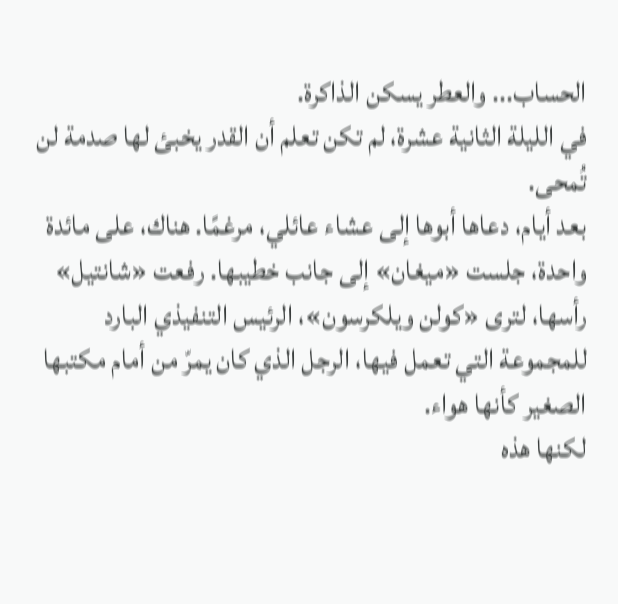الحساب... والعطر يسكن الذاكرة.
في الليلة الثانية عشرة، لم تكن تعلم أن القدر يخبئ لها صدمة لن تُمحى.
بعد أيام، دعاها أبوها إلى عشاء عائلي، مرغمًا. هناك، على مائدة واحدة، جلست «ميغان» إلى جانب خطيبها. رفعت «شانتيل» رأسها، لترى «كولن ويلكرسون»، الرئيس التنفيذي البارد للمجموعة التي تعمل فيها، الرجل الذي كان يمرّ من أمام مكتبها الصغير كأنها هواء.
لكنها هذه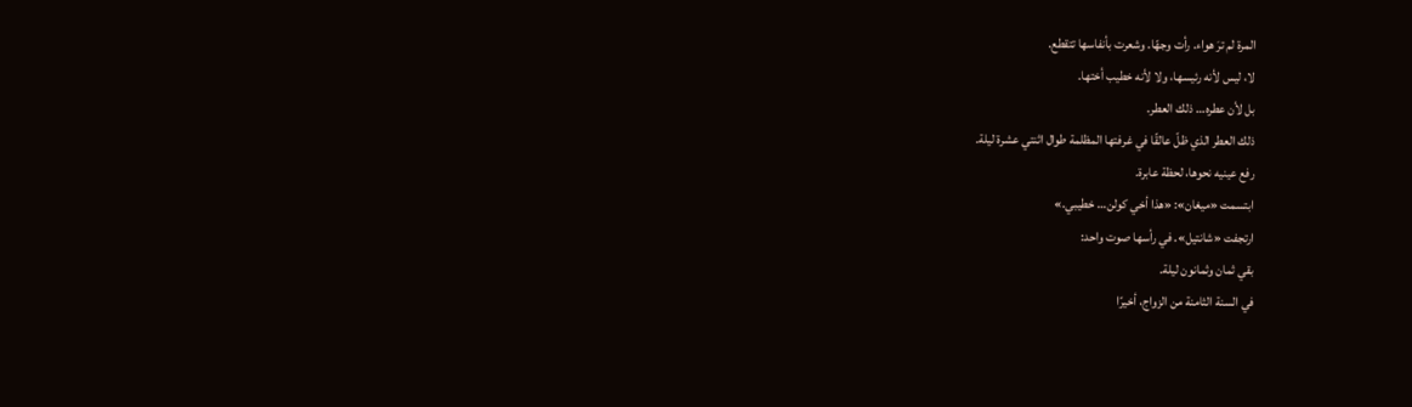المرة لم ترَ هواء. رأت وجهًا. وشعرت بأنفاسها تتقطع.
لا، ليس لأنه رئيسها، ولا لأنه خطيب أختها.
بل لأن عطره... ذلك العطر.
ذلك العطر الذي ظلّ عالقًا في غرفتها المظلمة طوال اثنتي عشرة ليلة.
رفع عينيه نحوها، لحظة عابرة.
ابتسمت «ميغان»: «هذا أخي كولن... خطيبي.»
ارتجفت «شانتيل». في رأسها صوت واحد:
بقي ثمان وثمانون ليلة.
في السنة الثامنة من الزواج، أخيرًا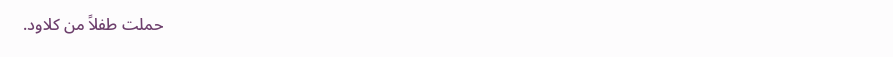حملت طفلاً من كلاود.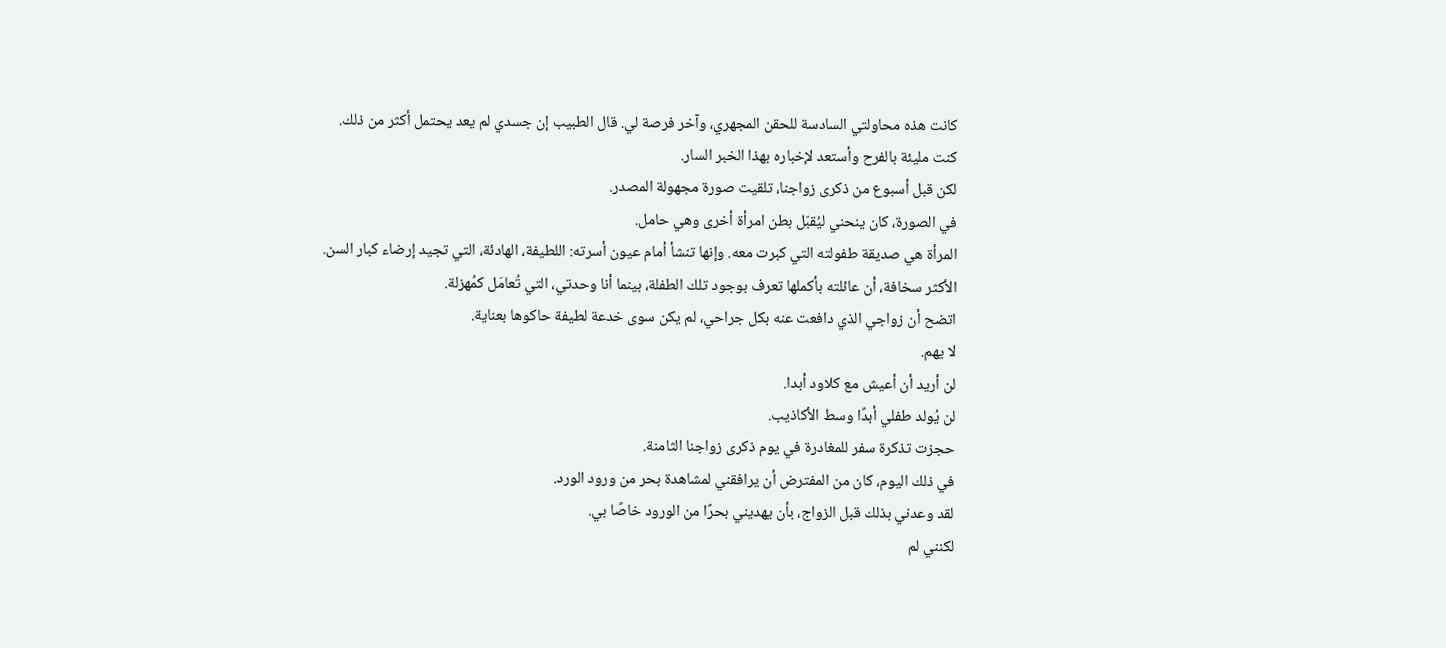كانت هذه محاولتي السادسة للحقن المجهري، وآخر فرصة لي. قال الطبيب إن جسدي لم يعد يحتمل أكثر من ذلك.
كنت مليئة بالفرح وأستعد لإخباره بهذا الخبر السار.
لكن قبل أسبوع من ذكرى زواجنا، تلقيت صورة مجهولة المصدر.
في الصورة، كان ينحني ليُقبّل بطن امرأة أخرى وهي حامل.
المرأة هي صديقة طفولته التي كبرت معه. وإنها تنشأ أمام عيون أسرته: اللطيفة، الهادئة، التي تجيد إرضاء كبار السن.
الأكثر سخافة، أن عائلته بأكملها تعرف بوجود تلك الطفلة، بينما أنا وحدتي، التي تُعامَل كمُهزلة.
اتضح أن زواجي الذي دافعت عنه بكل جراحي، لم يكن سوى خدعة لطيفة حاكوها بعناية.
لا يهم.
لن أريد أن أعيش مع كلاود أبدا.
لن يُولد طفلي أبدًا وسط الأكاذيب.
حجزت تذكرة سفر للمغادرة في يوم ذكرى زواجنا الثامنة.
في ذلك اليوم، كان من المفترض أن يرافقني لمشاهدة بحر من ورود الورد.
لقد وعدني بذلك قبل الزواج، بأن يهديني بحرًا من الورود خاصًا بي.
لكنني لم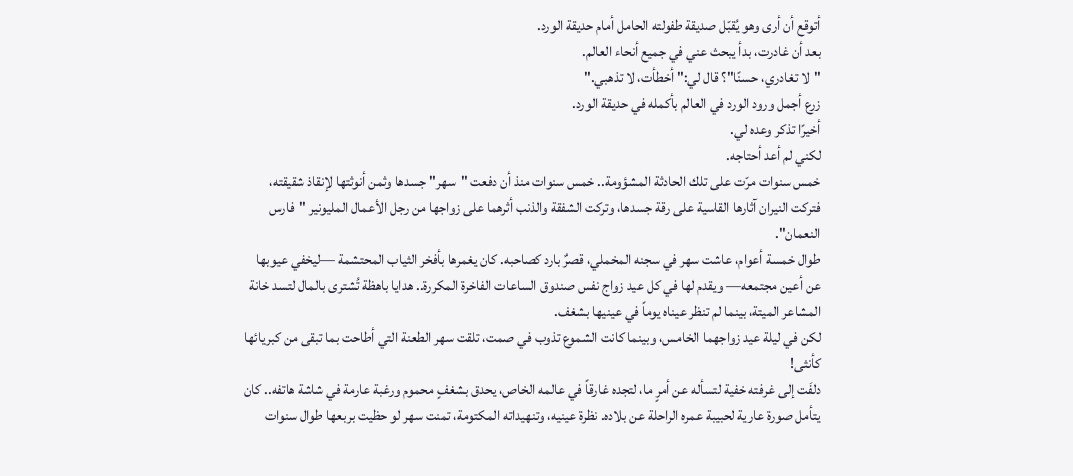أتوقع أن أرى وهو يُقبّل صديقة طفولته الحامل أمام حديقة الورد.
بعد أن غادرت، بدأ يبحث عني في جميع أنحاء العالم.
"لا تغادري، حسنًا"؟ قال لي:" أخطأت، لا تذهبي."
زرع أجمل ورود الورد في العالم بأكمله في حديقة الورد.
أخيرًا تذكر وعده لي.
لكني لم أعد أحتاجه.
خمس سنوات مرّت على تلك الحادثة المشؤومة.. خمس سنوات منذ أن دفعت "سهر" جسدها وثمن أنوثتها لإنقاذ شقيقته، فتركت النيران آثارها القاسية على رقة جسدها، وتركت الشفقة والذنب أثرهما على زواجها من رجل الأعمال المليونير "فارس النعمان".
طوال خمسة أعوام، عاشت سهر في سجنه المخملي، قصرٌ بارد كصاحبه. كان يغمرها بأفخر الثياب المحتشمة —ليخفي عيوبها عن أعين مجتمعه— ويقدم لها في كل عيد زواج نفس صندوق الساعات الفاخرة المكررة.. هدايا باهظة تُشترى بالمال لتسد خانة المشاعر الميتة، بينما لم تنظر عيناه يوماً في عينيها بشغف.
لكن في ليلة عيد زواجهما الخامس، وبينما كانت الشموع تذوب في صمت، تلقت سهر الطعنة التي أطاحت بما تبقى من كبريائها كأنثى!
دلفَت إلى غرفته خفية لتسأله عن أمرٍ ما، لتجده غارقاً في عالمه الخاص، يحدق بشغفٍ محموم ورغبة عارمة في شاشة هاتفه.. كان يتأمل صورة عارية لحبيبة عمره الراحلة عن بلاده. نظرة عينيه، وتنهيداته المكتومة، تمنت سهر لو حظيت بربعها طوال سنوات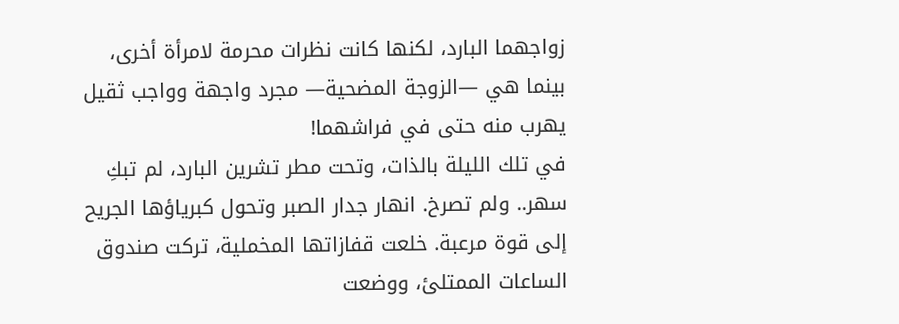زواجهما البارد، لكنها كانت نظرات محرمة لامرأة أخرى، بينما هي —الزوجة المضحية— مجرد واجهة وواجب ثقيل يهرب منه حتى في فراشهما!
في تلك الليلة بالذات، وتحت مطر تشرين البارد، لم تبكِ سهر.. ولم تصرخ. انهار جدار الصبر وتحول كبرياؤها الجريح إلى قوة مرعبة. خلعت قفازاتها المخملية، تركت صندوق الساعات الممتلئ، ووضعت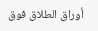أوراق الطلاق فوق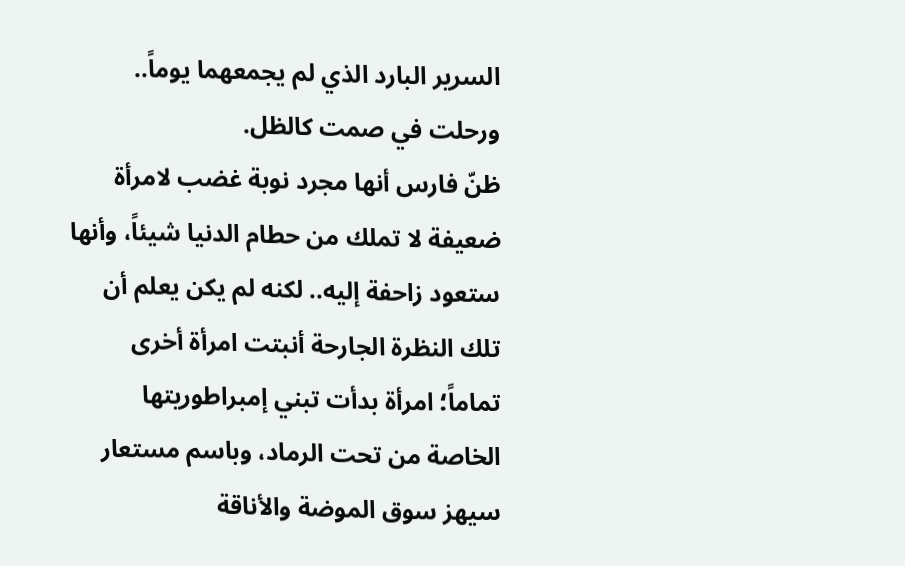السرير البارد الذي لم يجمعهما يوماً.. ورحلت في صمت كالظل.
ظنّ فارس أنها مجرد نوبة غضب لامرأة ضعيفة لا تملك من حطام الدنيا شيئاً، وأنها ستعود زاحفة إليه.. لكنه لم يكن يعلم أن تلك النظرة الجارحة أنبتت امرأة أخرى تماماً؛ امرأة بدأت تبني إمبراطوريتها الخاصة من تحت الرماد، وباسم مستعار سيهز سوق الموضة والأناقة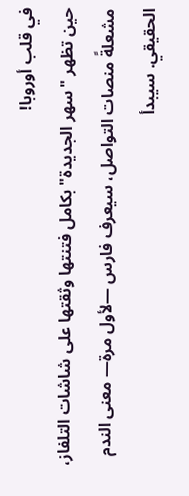في قلب أوروبا!
حين تظهر "سهر الجديدة" بكامل فتنتها وثقتها على شاشات التلفاز، مشعلةً منصات التواصل، سيعرف فارس —لأول مرة— معنى الندم الحقيقي. سيبدأ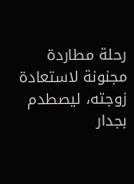رحلة مطاردة مجنونة لاستعادة زوجته، ليصطدم بجدار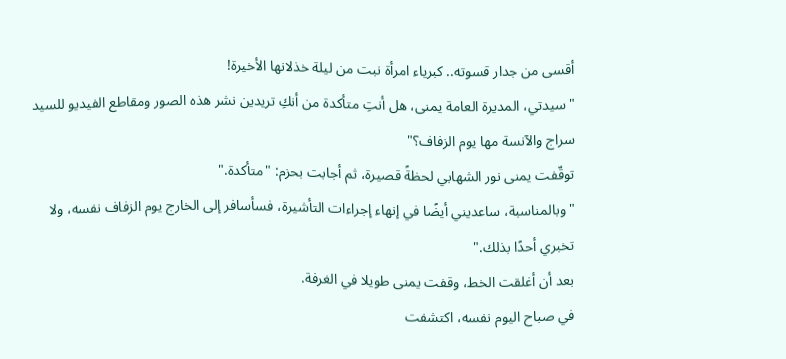أقسى من جدار قسوته.. كبرياء امرأة نبت من ليلة خذلانها الأخيرة!
"سيدتي، المديرة العامة يمنى، هل أنتِ متأكدة من أنكِ تريدين نشر هذه الصور ومقاطع الفيديو للسيد سراج والآنسة مها يوم الزفاف؟"
توقّفت يمنى نور الشهابي لحظةً قصيرة، ثم أجابت بحزم: "متأكدة."
"وبالمناسبة، ساعديني أيضًا في إنهاء إجراءات التأشيرة، فسأسافر إلى الخارج يوم الزفاف نفسه، ولا تخبري أحدًا بذلك."
بعد أن أغلقت الخط، وقفت يمنى طويلا في الغرفة.
في صباح اليوم نفسه، اكتشفت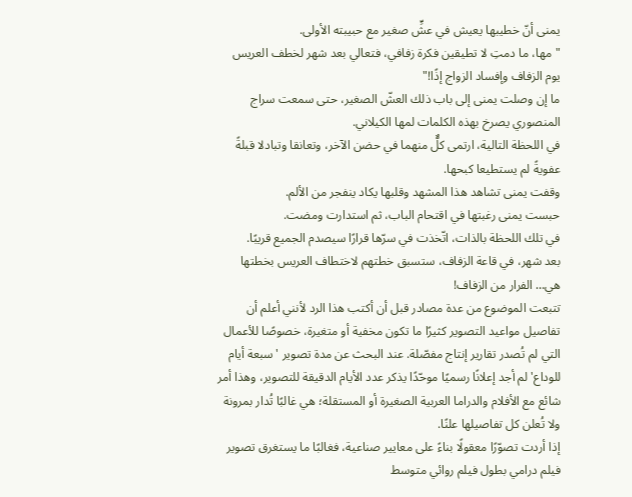يمنى أنّ خطيبها يعيش في عشٍّ صغير مع حبيبته الأولى.
"مها، ما دمتِ لا تطيقين فكرة زفافي، فتعالي بعد شهر لخطف العريس يوم الزفاف وإفساد الزواج إذًا!"
ما إن وصلت يمنى إلى باب ذلك العشّ الصغير، حتى سمعت سراج المنصوري يصرخ بهذه الكلمات لمها الكيلاني.
في اللحظة التالية، ارتمى كلٌّ منهما في حضن الآخر، وتعانقا وتبادلا قبلةً عفويةً لم يستطيعا كبحها.
وقفت يمنى تشاهد هذا المشهد وقلبها يكاد ينفجر من الألم.
حبست يمنى رغبتها في اقتحام الباب، ثم استدارت ومضت.
في تلك اللحظة بالذات، اتّخذت في سرّها قرارًا سيصدم الجميع قريبًا.
بعد شهر، في قاعة الزفاف، ستسبق خطتهم لاختطاف العريس بخطتها هي… الفرار من الزفاف!
تتبعت الموضوع من عدة مصادر قبل أن أكتب هذا الرد لأنني أعلم أن تفاصيل مواعيد التصوير كثيرًا ما تكون مخفية أو متغيرة، خصوصًا للأعمال التي لم تُصدر تقارير إنتاج مفصّلة. عند البحث عن مدة تصوير 'سبعة أيام للوداع' لم أجد إعلانًا رسميًا موحّدًا يذكر عدد الأيام الدقيقة للتصوير، وهذا أمر شائع مع الأفلام والدراما العربية الصغيرة أو المستقلة؛ هي غالبًا تُدار بمرونة ولا تُعلن كل تفاصيلها علنًا.
إذا أردت تصوّرًا معقولًا بناءً على معايير صناعية، فغالبًا ما يستغرق تصوير فيلم درامي بطول فيلم روائي متوسط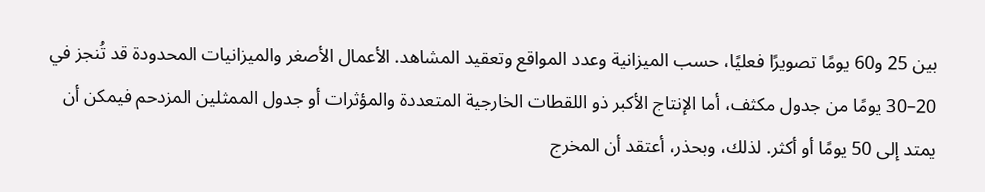بين 25 و60 يومًا تصويرًا فعليًا، حسب الميزانية وعدد المواقع وتعقيد المشاهد. الأعمال الأصغر والميزانيات المحدودة قد تُنجز في 20–30 يومًا من جدول مكثف، أما الإنتاج الأكبر ذو اللقطات الخارجية المتعددة والمؤثرات أو جدول الممثلين المزدحم فيمكن أن يمتد إلى 50 يومًا أو أكثر. لذلك، وبحذر، أعتقد أن المخرج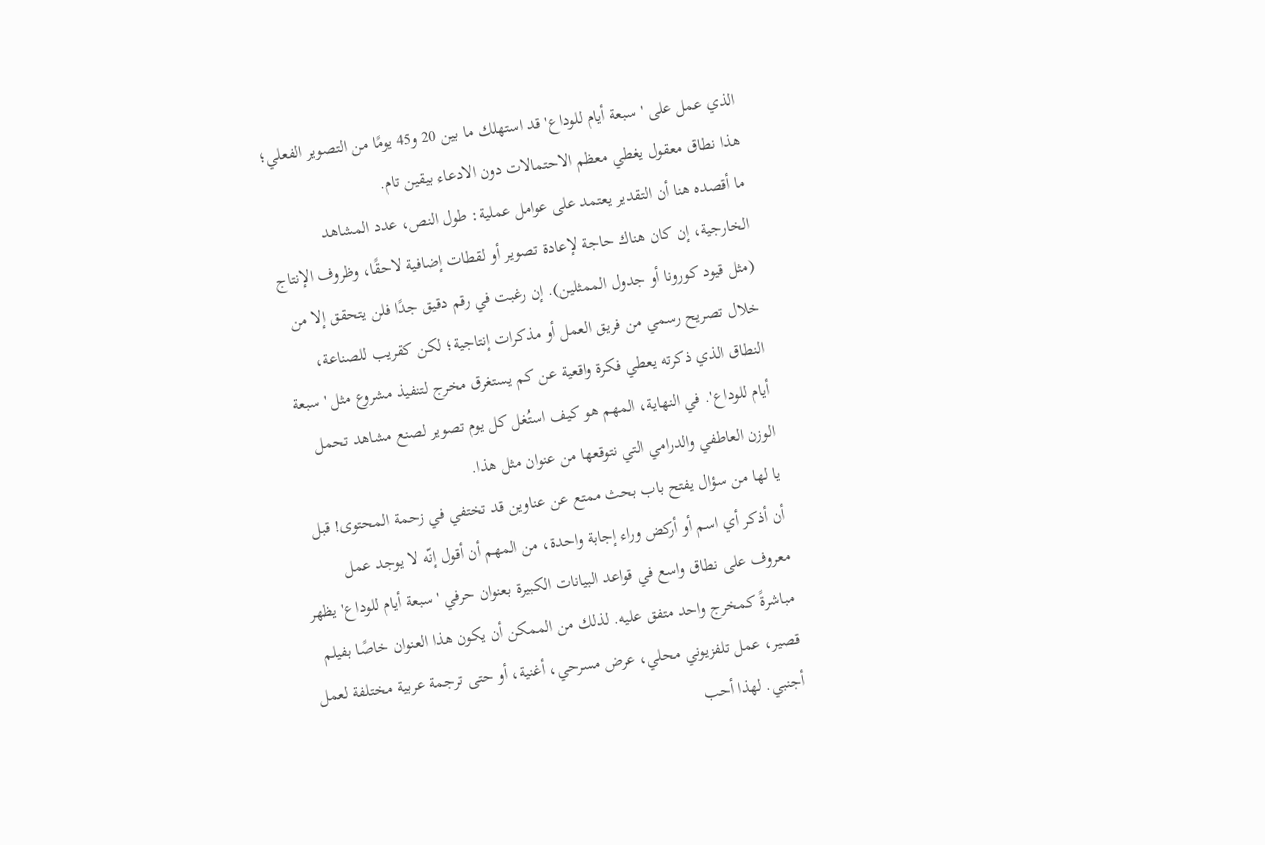الذي عمل على 'سبعة أيام للوداع' قد استهلك ما بين 20 و45 يومًا من التصوير الفعلي؛ هذا نطاق معقول يغطي معظم الاحتمالات دون الادعاء بيقين تام.
ما أقصده هنا أن التقدير يعتمد على عوامل عملية: طول النص، عدد المشاهد الخارجية، إن كان هناك حاجة لإعادة تصوير أو لقطات إضافية لاحقًا، وظروف الإنتاج (مثل قيود كورونا أو جدول الممثلين). إن رغبت في رقم دقيق جدًا فلن يتحقق إلا من خلال تصريح رسمي من فريق العمل أو مذكرات إنتاجية؛ لكن كقريب للصناعة، النطاق الذي ذكرته يعطي فكرة واقعية عن كم يستغرق مخرج لتنفيذ مشروع مثل 'سبعة أيام للوداع'. في النهاية، المهم هو كيف استُغل كل يوم تصوير لصنع مشاهد تحمل الوزن العاطفي والدرامي التي نتوقعها من عنوان مثل هذا.
يا لها من سؤال يفتح باب بحث ممتع عن عناوين قد تختفي في زحمة المحتوى! قبل أن أذكر أي اسم أو أركض وراء إجابة واحدة، من المهم أن أقول إنّه لا يوجد عمل معروف على نطاق واسع في قواعد البيانات الكبيرة بعنوان حرفي 'سبعة أيام للوداع' يظهر مباشرةً كمخرج واحد متفق عليه. لذلك من الممكن أن يكون هذا العنوان خاصًا بفيلم قصير، عمل تلفزيوني محلي، عرض مسرحي، أغنية، أو حتى ترجمة عربية مختلفة لعمل أجنبي. لهذا أحب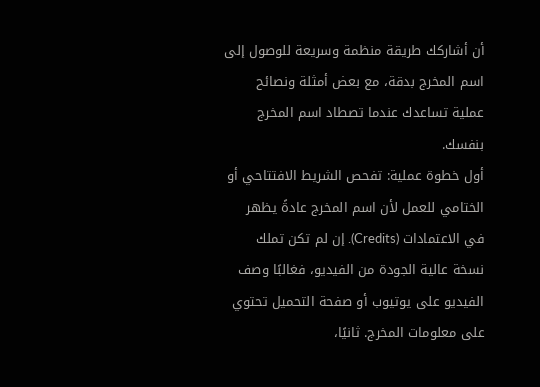أن أشاركك طريقة منظمة وسريعة للوصول إلى اسم المخرج بدقة، مع بعض أمثلة ونصائح عملية تساعدك عندما تصطاد اسم المخرج بنفسك.
أول خطوة عملية: تفحص الشريط الافتتاحي أو الختامي للعمل لأن اسم المخرج عادةً يظهر في الاعتمادات (Credits). إن لم تكن تملك نسخة عالية الجودة من الفيديو، فغالبًا وصف الفيديو على يوتيوب أو صفحة التحميل تحتوي على معلومات المخرج. ثانيًا،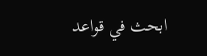ابحث في قواعد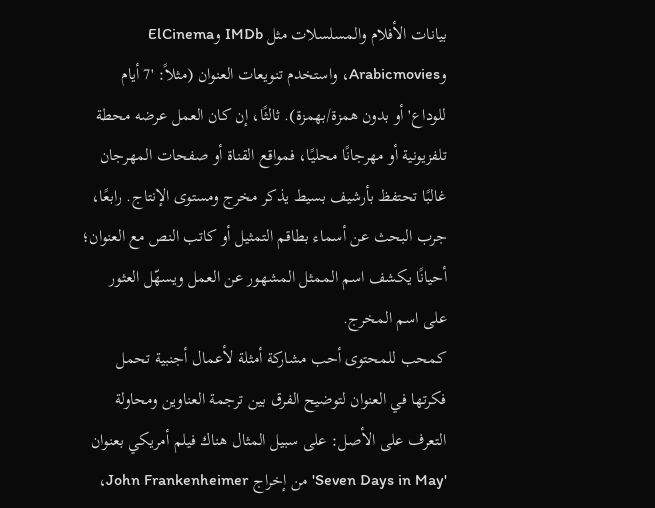بيانات الأفلام والمسلسلات مثل IMDb وElCinema وArabicmovies، واستخدم تنويعات العنوان (مثلاً: '7 أيام للوداع' أو بدون همزة/بهمزة). ثالثًا، إن كان العمل عرضه محطة تلفزيونية أو مهرجانًا محليًا، فمواقع القناة أو صفحات المهرجان غالبًا تحتفظ بأرشيف بسيط يذكر مخرج ومستوى الإنتاج. رابعًا، جرب البحث عن أسماء بطاقم التمثيل أو كاتب النص مع العنوان؛ أحيانًا يكشف اسم الممثل المشهور عن العمل ويسهّل العثور على اسم المخرج.
كمحب للمحتوى أحب مشاركة أمثلة لأعمال أجنبية تحمل فكرتها في العنوان لتوضيح الفرق بين ترجمة العناوين ومحاولة التعرف على الأصل: على سبيل المثال هناك فيلم أمريكي بعنوان 'Seven Days in May' من إخراج John Frankenheimer،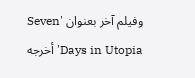وفيلم آخر بعنوان 'Seven Days in Utopia' أخرجه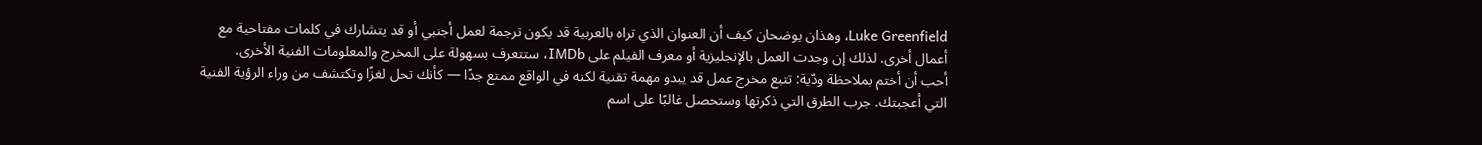Luke Greenfield، وهذان يوضحان كيف أن العنوان الذي تراه بالعربية قد يكون ترجمة لعمل أجنبي أو قد يتشارك في كلمات مفتاحية مع أعمال أخرى. لذلك إن وجدت العمل بالإنجليزية أو معرف الفيلم على IMDb، ستتعرف بسهولة على المخرج والمعلومات الفنية الأخرى.
أحب أن أختم بملاحظة ودّية: تتبع مخرج عمل قد يبدو مهمة تقنية لكنه في الواقع ممتع جدًا — كأنك تحل لغزًا وتكتشف من وراء الرؤية الفنية التي أعجبتك. جرب الطرق التي ذكرتها وستحصل غالبًا على اسم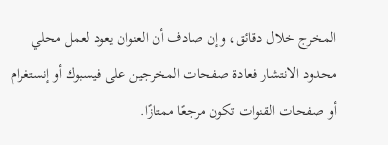المخرج خلال دقائق، وإن صادف أن العنوان يعود لعمل محلي محدود الانتشار فعادة صفحات المخرجين على فيسبوك أو إنستغرام أو صفحات القنوات تكون مرجعًا ممتازًا.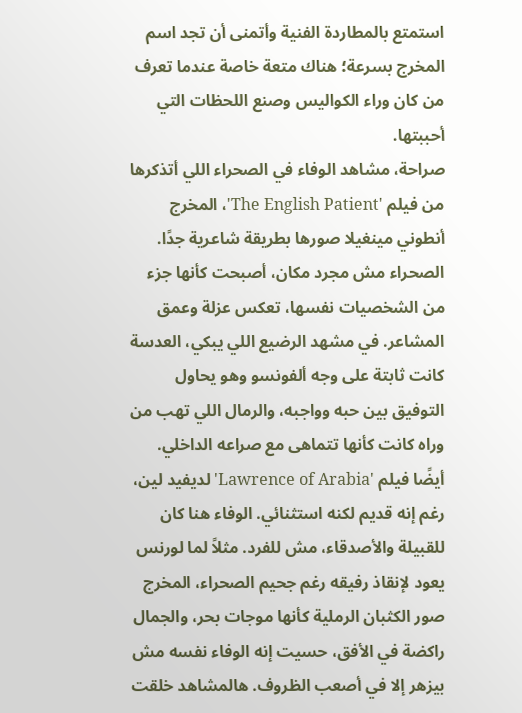استمتع بالمطاردة الفنية وأتمنى أن تجد اسم المخرج بسرعة؛ هناك متعة خاصة عندما تعرف من كان وراء الكواليس وصنع اللحظات التي أحببتها.
صراحة، مشاهد الوفاء في الصحراء اللي أتذكرها من فيلم 'The English Patient'، المخرج أنطوني مينغيلا صورها بطريقة شاعرية جدًا. الصحراء مش مجرد مكان، أصبحت كأنها جزء من الشخصيات نفسها، تعكس عزلة وعمق المشاعر. في مشهد الرضيع اللي يبكي، العدسة كانت ثابتة على وجه ألفونسو وهو يحاول التوفيق بين حبه وواجبه، والرمال اللي تهب من وراه كانت كأنها تتماهى مع صراعه الداخلي.
أيضًا فيلم 'Lawrence of Arabia' لديفيد لين، رغم إنه قديم لكنه استثنائي. الوفاء هنا كان للقبيلة والأصدقاء، مش للفرد. مثلاً لما لورنس يعود لإنقاذ رفيقه رغم جحيم الصحراء، المخرج صور الكثبان الرملية كأنها موجات بحر، والجمال راكضة في الأفق، حسيت إنه الوفاء نفسه مش بيزهر إلا في أصعب الظروف. هالمشاهد خلقت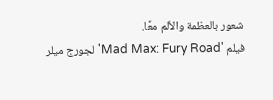شعور بالعظمة والألم معًا.
فيلم 'Mad Max: Fury Road' لجورج ميلر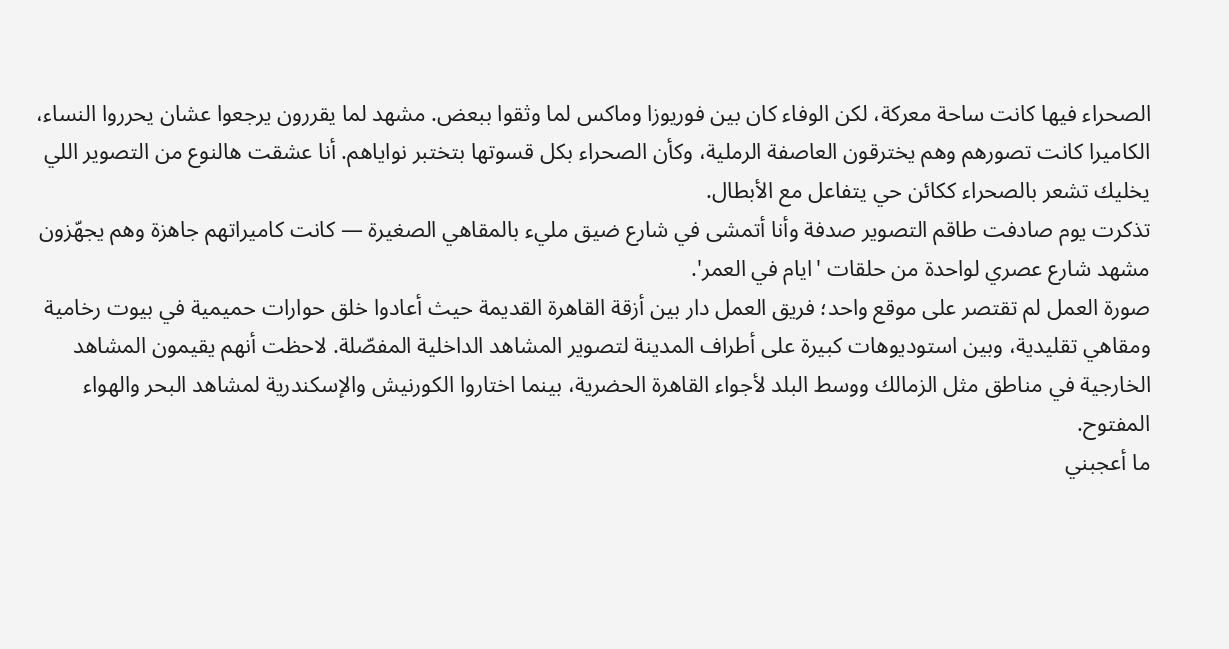الصحراء فيها كانت ساحة معركة، لكن الوفاء كان بين فوريوزا وماكس لما وثقوا ببعض. مشهد لما يقررون يرجعوا عشان يحرروا النساء، الكاميرا كانت تصورهم وهم يخترقون العاصفة الرملية، وكأن الصحراء بكل قسوتها بتختبر نواياهم. أنا عشقت هالنوع من التصوير اللي يخليك تشعر بالصحراء ككائن حي يتفاعل مع الأبطال.
تذكرت يوم صادفت طاقم التصوير صدفة وأنا أتمشى في شارع ضيق مليء بالمقاهي الصغيرة — كانت كاميراتهم جاهزة وهم يجهّزون مشهد شارع عصري لواحدة من حلقات 'ايام في العمر'.
صورة العمل لم تقتصر على موقع واحد؛ فريق العمل دار بين أزقة القاهرة القديمة حيث أعادوا خلق حوارات حميمية في بيوت رخامية ومقاهي تقليدية، وبين استوديوهات كبيرة على أطراف المدينة لتصوير المشاهد الداخلية المفصّلة. لاحظت أنهم يقيمون المشاهد الخارجية في مناطق مثل الزمالك ووسط البلد لأجواء القاهرة الحضرية، بينما اختاروا الكورنيش والإسكندرية لمشاهد البحر والهواء المفتوح.
ما أعجبني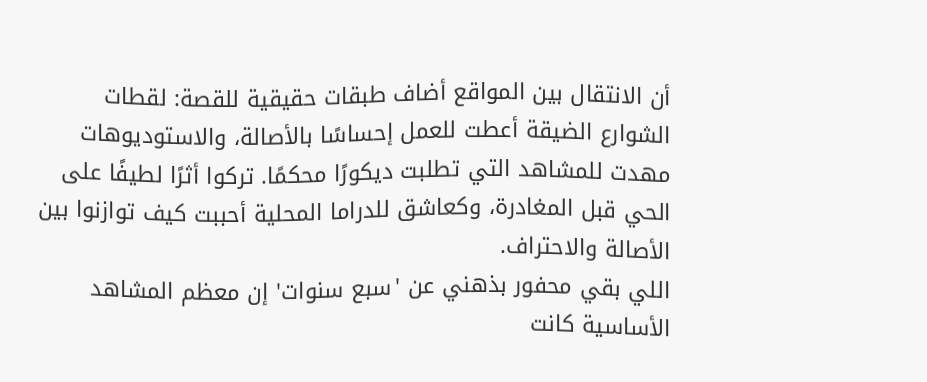أن الانتقال بين المواقع أضاف طبقات حقيقية للقصة: لقطات الشوارع الضيقة أعطت للعمل إحساسًا بالأصالة، والاستوديوهات مهدت للمشاهد التي تطلبت ديكورًا محكمًا. تركوا أثرًا لطيفًا على الحي قبل المغادرة، وكعاشق للدراما المحلية أحببت كيف توازنوا بين الأصالة والاحتراف.
اللي بقي محفور بذهني عن 'سبع سنوات' إن معظم المشاهد الأساسية كانت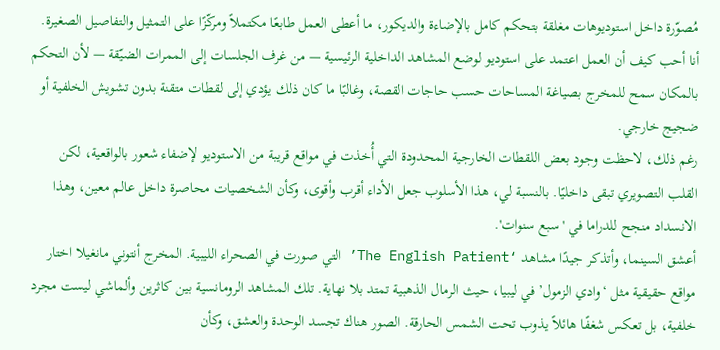مُصوّرة داخل استوديوهات مغلقة بتحكم كامل بالإضاءة والديكور، ما أعطى العمل طابعًا مكتملاً ومركّزًا على التمثيل والتفاصيل الصغيرة.
أنا أحب كيف أن العمل اعتمد على استوديو لوضع المشاهد الداخلية الرئيسية — من غرف الجلسات إلى الممرات الضيّقة — لأن التحكم بالمكان سمح للمخرج بصياغة المساحات حسب حاجات القصة، وغالبًا ما كان ذلك يؤدي إلى لقطات متقنة بدون تشويش الخلفية أو ضجيج خارجي.
رغم ذلك، لاحظت وجود بعض اللقطات الخارجية المحدودة التي أُخذت في مواقع قريبة من الاستوديو لإضفاء شعور بالواقعية، لكن القلب التصويري تبقى داخليًا. بالنسبة لي، هذا الأسلوب جعل الأداء أقرب وأقوى، وكأن الشخصيات محاصرة داخل عالم معين، وهذا الانسداد منجح للدراما في 'سبع سنوات'.
أعشق السينما، وأتذكر جيدًا مشاهد ‘The English Patient’ التي صورت في الصحراء الليبية. المخرج أنتوني مانغيلا اختار مواقع حقيقية مثل ‘وادي الزمول’ في ليبيا، حيث الرمال الذهبية تمتد بلا نهاية. تلك المشاهد الرومانسية بين كاثرين وألماشي ليست مجرد خلفية، بل تعكس شغفًا هائلاً يذوب تحت الشمس الحارقة. الصور هناك تجسد الوحدة والعشق، وكأن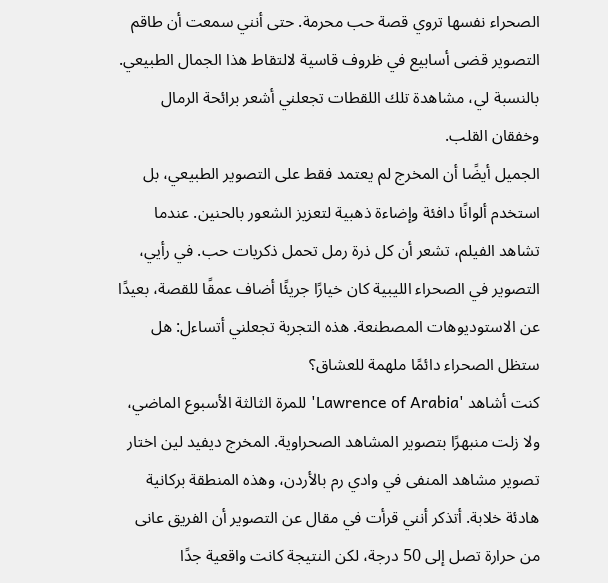الصحراء نفسها تروي قصة حب محرمة. حتى أنني سمعت أن طاقم التصوير قضى أسابيع في ظروف قاسية لالتقاط هذا الجمال الطبيعي. بالنسبة لي، مشاهدة تلك اللقطات تجعلني أشعر برائحة الرمال وخفقان القلب.
الجميل أيضًا أن المخرج لم يعتمد فقط على التصوير الطبيعي، بل استخدم ألوانًا دافئة وإضاءة ذهبية لتعزيز الشعور بالحنين. عندما تشاهد الفيلم، تشعر أن كل ذرة رمل تحمل ذكريات حب. في رأيي، التصوير في الصحراء الليبية كان خيارًا جريئًا أضاف عمقًا للقصة، بعيدًا عن الاستوديوهات المصطنعة. هذه التجربة تجعلني أتساءل: هل ستظل الصحراء دائمًا ملهمة للعشاق؟
كنت أشاهد 'Lawrence of Arabia' للمرة الثالثة الأسبوع الماضي، ولا زلت منبهرًا بتصوير المشاهد الصحراوية. المخرج ديفيد لين اختار تصوير مشاهد المنفى في وادي رم بالأردن، وهذه المنطقة بركانية هادئة خلابة. أتذكر أنني قرأت في مقال عن التصوير أن الفريق عانى من حرارة تصل إلى 50 درجة، لكن النتيجة كانت واقعية جدًا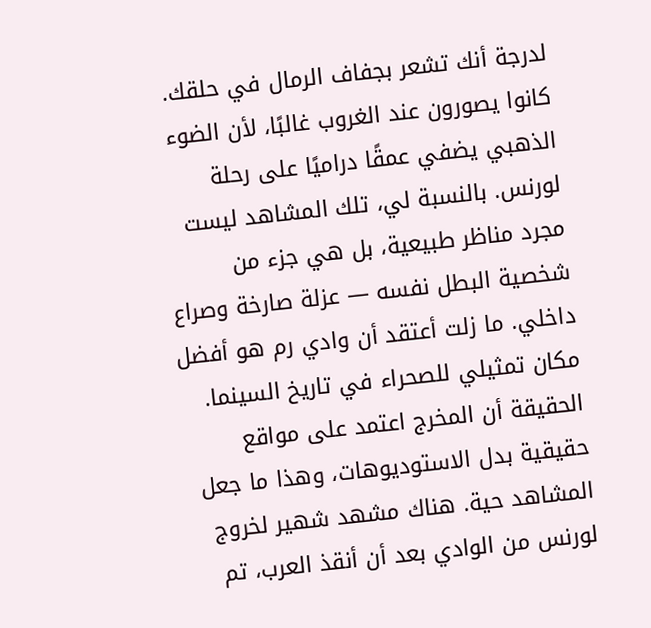لدرجة أنك تشعر بجفاف الرمال في حلقك. كانوا يصورون عند الغروب غالبًا، لأن الضوء الذهبي يضفي عمقًا دراميًا على رحلة لورنس. بالنسبة لي، تلك المشاهد ليست مجرد مناظر طبيعية، بل هي جزء من شخصية البطل نفسه — عزلة صارخة وصراع داخلي. ما زلت أعتقد أن وادي رم هو أفضل مكان تمثيلي للصحراء في تاريخ السينما.
الحقيقة أن المخرج اعتمد على مواقع حقيقية بدل الاستوديوهات، وهذا ما جعل المشاهد حية. هناك مشهد شهير لخروج لورنس من الوادي بعد أن أنقذ العرب، تم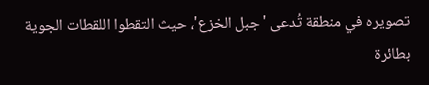تصويره في منطقة تُدعى 'جبل الخزع'، حيث التقطوا اللقطات الجوية بطائرة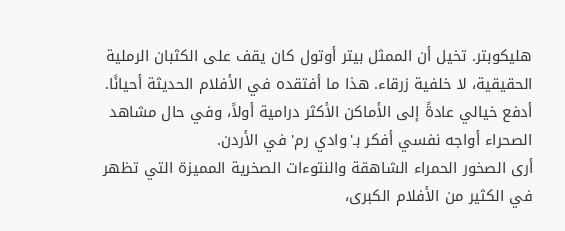هليكوبتر. تخيل أن الممثل بيتر أوتول كان يقف على الكثبان الرملية الحقيقية، لا خلفية زرقاء. هذا ما أفتقده في الأفلام الحديثة أحيانًا.
أدفع خيالي عادةً إلى الأماكن الأكثر درامية أولاً، وفي حال مشاهد الصحراء أواجه نفسي أفكر بـ'وادي رم' في الأردن.
أرى الصخور الحمراء الشاهقة والنتوءات الصخرية المميزة التي تظهر في الكثير من الأفلام الكبرى،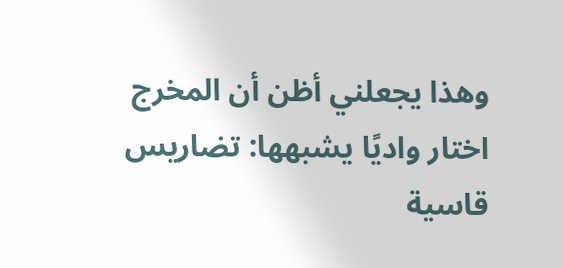وهذا يجعلني أظن أن المخرج اختار واديًا يشبهها: تضاريس قاسية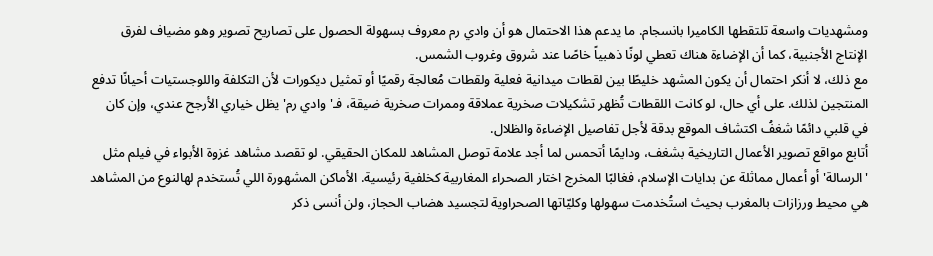ومشهديات واسعة تلتقطها الكاميرا بانسجام. ما يدعم هذا الاحتمال هو أن وادي رم معروف بسهولة الحصول على تصاريح تصوير وهو مضياف لفرق الإنتاج الأجنبية، كما أن الإضاءة هناك تعطي لونًا ذهبياً خاصًا عند شروق وغروب الشمس.
مع ذلك، لا أنكر احتمال أن يكون المشهد خليطًا بين لقطات ميدانية فعلية ولقطات مُعالجة رقميًا أو تمثيل ديكورات لأن التكلفة واللوجستيات أحيانًا تدفع المنتجين لذلك. على أي حال، لو كانت اللقطات تُظهر تشكيلات صخرية عملاقة وممرات صخرية ضيقة، فـ'وادي رم' يظل خياري الأرجح عندي، وإن كان في قلبي دائمًا شغفُ اكتشاف الموقع بدقة لأجل تفاصيل الإضاءة والظلال.
أتابع مواقع تصوير الأعمال التاريخية بشغف، ودايمًا أتحمس لما أجد علامة توصل المشاهد للمكان الحقيقي. لو تقصد مشاهد غزوة الأبواء في فيلم مثل 'الرسالة' أو أعمال مماثلة عن بدايات الإسلام، فغالبًا المخرج اختار الصحراء المغاربية كخلفية رئيسية. الأماكن المشهورة اللي تُستخدم لهالنوع من المشاهد هي محيط ورزازات بالمغرب بحيث استُخدمت سهولها وكليّاتها الصحراوية لتجسيد هضاب الحجاز، ولن أنسى ذكر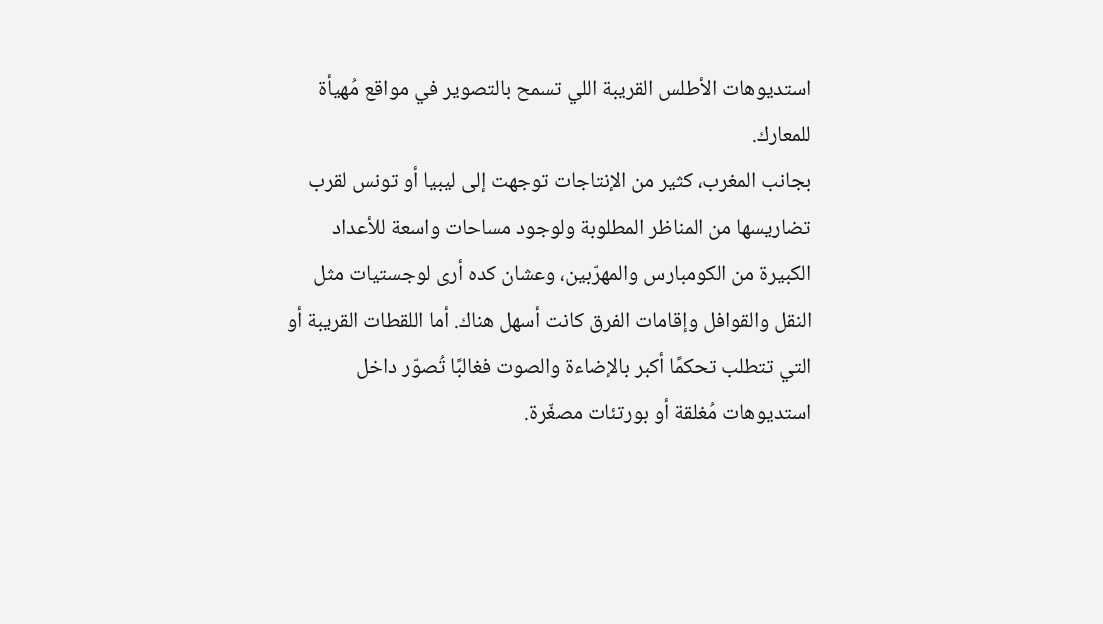استديوهات الأطلس القريبة اللي تسمح بالتصوير في مواقع مُهيأة للمعارك.
بجانب المغرب، كثير من الإنتاجات توجهت إلى ليبيا أو تونس لقرب تضاريسها من المناظر المطلوبة ولوجود مساحات واسعة للأعداد الكبيرة من الكومبارس والمهرّبين، وعشان كده أرى لوجستيات مثل النقل والقوافل وإقامات الفرق كانت أسهل هناك. أما اللقطات القريبة أو التي تتطلب تحكمًا أكبر بالإضاءة والصوت فغالبًا تُصوّر داخل استديوهات مُغلقة أو بورتئات مصغّرة.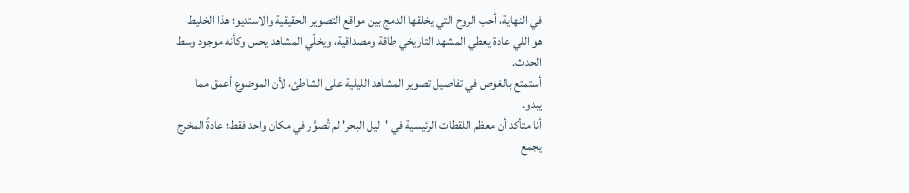في النهاية، أحب الروح التي يخلقها الدمج بين مواقع التصوير الحقيقية والاستديو؛ هذا الخليط هو اللي عادة يعطي المشهد التاريخي طاقة ومصداقية، ويخلّي المشاهد يحس وكأنه موجود وسط الحدث.
أستمتع بالغوص في تفاصيل تصوير المشاهد الليلية على الشاطئ، لأن الموضوع أعمق مما يبدو.
أنا متأكد أن معظم اللقطات الرئيسية في 'ليل البحر' لم تُصوَّر في مكان واحد فقط؛ عادةً المخرج يجمع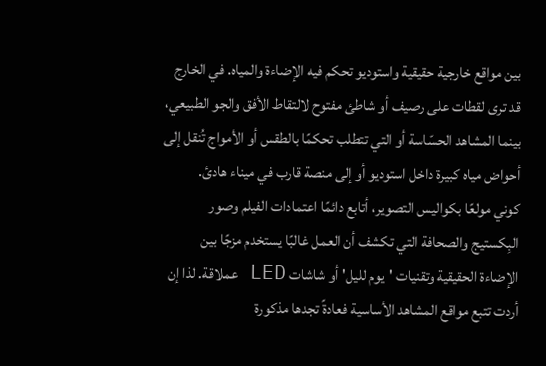بين مواقع خارجية حقيقية واستوديو تحكم فيه الإضاءة والمياه. في الخارج قد ترى لقطات على رصيف أو شاطئ مفتوح لالتقاط الأفق والجو الطبيعي، بينما المشاهد الحسّاسة أو التي تتطلب تحكمًا بالطقس أو الأمواج تُنقل إلى أحواض مياه كبيرة داخل استوديو أو إلى منصة قارب في ميناء هادئ.
كوني مولعًا بكواليس التصوير، أتابع دائمًا اعتمادات الفيلم وصور البِكستيج والصحافة التي تكشف أن العمل غالبًا يستخدم مزجًا بين الإضاءة الحقيقية وتقنيات 'يوم لليل' أو شاشات LED عملاقة. لذا إن أردت تتبع مواقع المشاهد الأساسية فعادةً تجدها مذكورة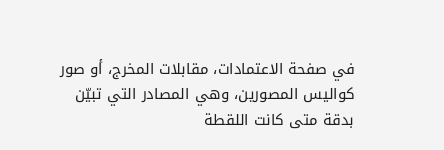في صفحة الاعتمادات، مقابلات المخرج، أو صور كواليس المصورين، وهي المصادر التي تبيّن بدقة متى كانت اللقطة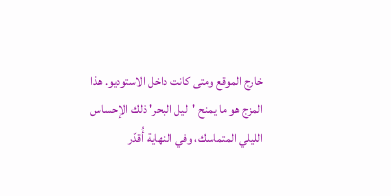خارج الموقع ومتى كانت داخل الاستوديو. هذا المزج هو ما يمنح 'ليل البحر' ذلك الإحساس الليلي المتماسك، وفي النهاية أُقدّر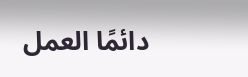دائمًا العمل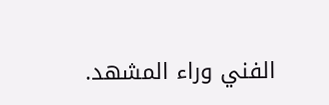الفني وراء المشهد.